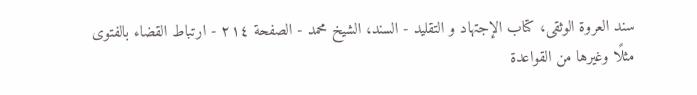سند العروة الوثقى، كتاب الإجتهاد و التقليد - السند، الشيخ محمد - الصفحة ٢١٤ - ارتباط القضاء بالفتوى
مثلًا وغيرها من القواعدة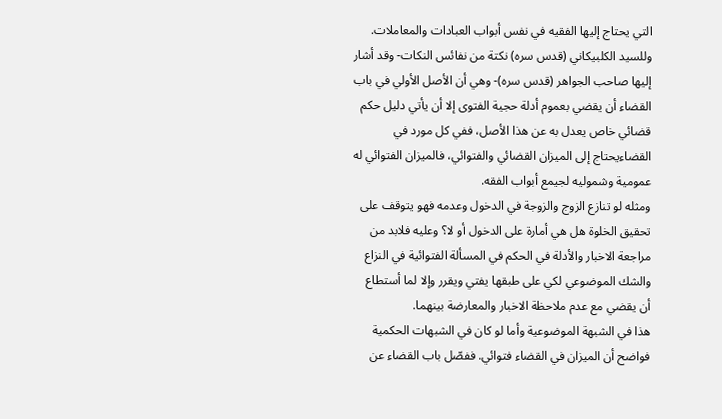التي يحتاج إليها الفقيه في نفس أبواب العبادات والمعاملات.
وللسيد الكلبيكاني (قدس سره) نكتة من نفائس النكات- وقد أشار إليها صاحب الجواهر (قدس سره)- وهي أن الأصل الأولي في باب القضاء أن يقضي بعموم أدلة حجية الفتوى إلا أن يأتي دليل حكم قضائي خاص يعدل به عن هذا الأصل، ففي كل مورد في القضاءيحتاج إلى الميزان القضائي والفتوائي، فالميزان الفتوائي له عمومية وشموليه لجيمع أبواب الفقه.
ومثله لو تنازع الزوج والزوجة في الدخول وعدمه فهو يتوقف على تحقيق الخلوة هل هي أمارة على الدخول أو لا؟ وعليه فلابد من مراجعة الاخبار والأدلة في الحكم في المسألة الفتوائية في النزاع والشك الموضوعي لكي على طبقها يفتي ويقرر وإلا لما أستطاع أن يقضي مع عدم ملاحظة الاخبار والمعارضة بينهما.
هذا في الشبهة الموضوعية وأما لو كان في الشبهات الحكمية فواضح أن الميزان في القضاء فتوائي. ففصّل باب القضاء عن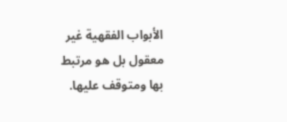الأبواب الفقهية غير معقول بل هو مرتبط بها ومتوقف عليها.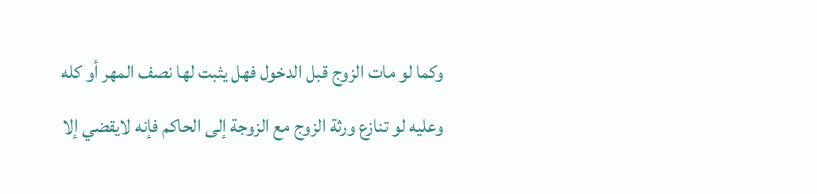وكما لو مات الزوج قبل الدخول فهل يثبت لها نصف المهر أو كله وعليه لو تنازع ورثة الزوج مع الزوجة إلى الحاكم فإنه لايقضي إلا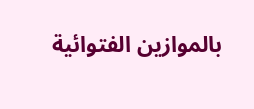بالموازين الفتوائية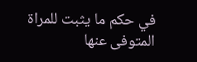في حكم ما يثبت للمراة المتوفى عنها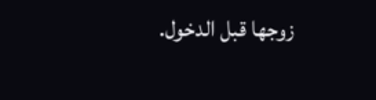زوجها قبل الدخول.